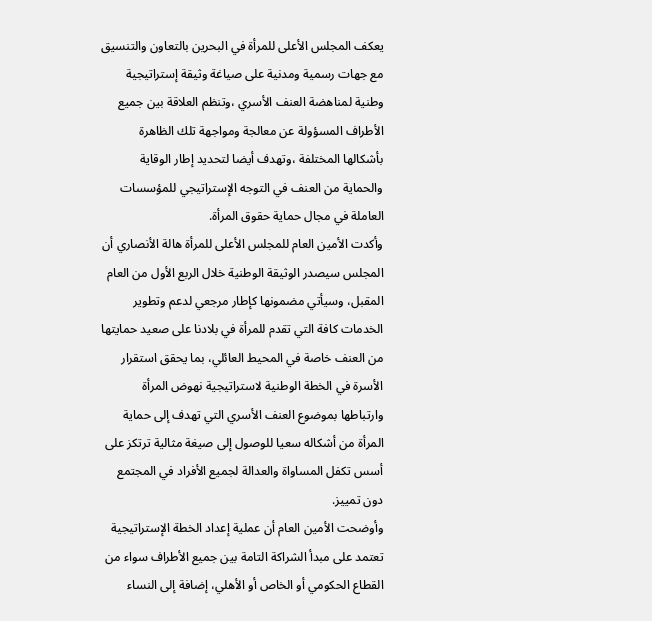يعكف المجلس الأعلى للمرأة في البحرين بالتعاون والتنسيق مع جهات رسمية ومدنية على صياغة وثيقة إستراتيجية وطنية لمناهضة العنف الأسري ،وتنظم العلاقة بين جميع الأطراف المسؤولة عن معالجة ومواجهة تلك الظاهرة بأشكالها المختلفة ،وتهدف أيضا لتحديد إطار الوقاية والحماية من العنف في التوجه الإستراتيجي للمؤسسات العاملة في مجال حماية حقوق المرأة.
وأكدت الأمين العام للمجلس الأعلى للمرأة هالة الأنصاري أن المجلس سيصدر الوثيقة الوطنية خلال الربع الأول من العام المقبل، وسيأتي مضمونها كإطار مرجعي لدعم وتطوير الخدمات كافة التي تقدم للمرأة في بلادنا على صعيد حمايتها من العنف خاصة في المحيط العائلي، بما يحقق استقرار الأسرة في الخطة الوطنية لاستراتيجية نهوض المرأة وارتباطها بموضوع العنف الأسري التي تهدف إلى حماية المرأة من أشكاله سعيا للوصول إلى صيغة مثالية ترتكز على أسس تكفل المساواة والعدالة لجميع الأفراد في المجتمع دون تمييز.
وأوضحت الأمين العام أن عملية إعداد الخطة الإستراتيجية تعتمد على مبدأ الشراكة التامة بين جميع الأطراف سواء من القطاع الحكومي أو الخاص أو الأهلي، إضافة إلى النساء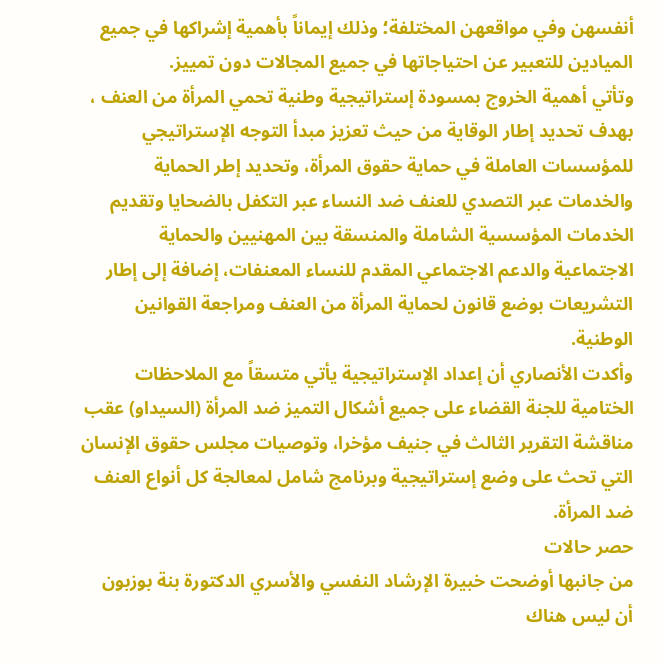أنفسهن وفي مواقعهن المختلفة؛ وذلك إيماناً بأهمية إشراكها في جميع الميادين للتعبير عن احتياجاتها في جميع المجالات دون تمييز.
وتأتي أهمية الخروج بمسودة إستراتيجية وطنية تحمي المرأة من العنف ، بهدف تحديد إطار الوقاية من حيث تعزيز مبدأ التوجه الإستراتيجي للمؤسسات العاملة في حماية حقوق المرأة، وتحديد إطر الحماية والخدمات عبر التصدي للعنف ضد النساء عبر التكفل بالضحايا وتقديم الخدمات المؤسسية الشاملة والمنسقة بين المهنيين والحماية الاجتماعية والدعم الاجتماعي المقدم للنساء المعنفات، إضافة إلى إطار التشريعات بوضع قانون لحماية المرأة من العنف ومراجعة القوانين الوطنية.
وأكدت الأنصاري أن إعداد الإستراتيجية يأتي متسقاً مع الملاحظات الختامية للجنة القضاء على جميع أشكال التميز ضد المرأة (السيداو) عقب مناقشة التقرير الثالث في جنيف مؤخرا، وتوصيات مجلس حقوق الإنسان التي تحث على وضع إستراتيجية وبرنامج شامل لمعالجة كل أنواع العنف ضد المرأة.
حصر حالات
من جانبها أوضحت خبيرة الإرشاد النفسي والأسري الدكتورة بنة بوزبون أن ليس هناك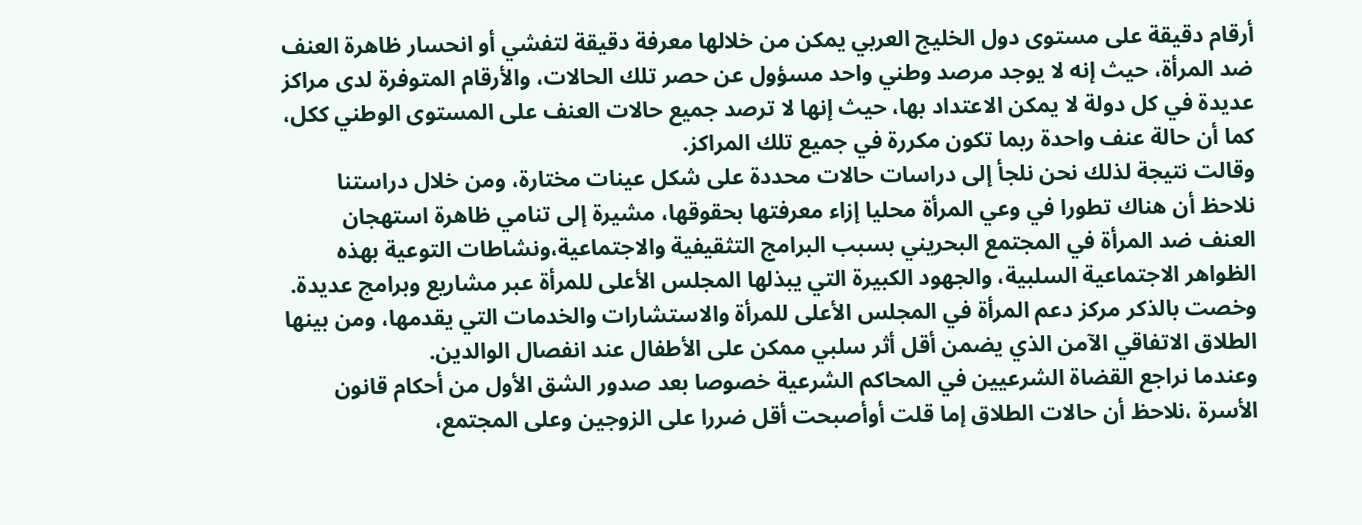أرقام دقيقة على مستوى دول الخليج العربي يمكن من خلالها معرفة دقيقة لتفشي أو انحسار ظاهرة العنف ضد المرأة، حيث إنه لا يوجد مرصد وطني واحد مسؤول عن حصر تلك الحالات، والأرقام المتوفرة لدى مراكز عديدة في كل دولة لا يمكن الاعتداد بها، حيث إنها لا ترصد جميع حالات العنف على المستوى الوطني ككل، كما أن حالة عنف واحدة ربما تكون مكررة في جميع تلك المراكز.
وقالت نتيجة لذلك نحن نلجأ إلى دراسات حالات محددة على شكل عينات مختارة، ومن خلال دراستنا نلاحظ أن هناك تطورا في وعي المرأة محليا إزاء معرفتها بحقوقها، مشيرة إلى تنامي ظاهرة استهجان العنف ضد المرأة في المجتمع البحريني بسبب البرامج التثقيفية والاجتماعية،ونشاطات التوعية بهذه الظواهر الاجتماعية السلبية، والجهود الكبيرة التي يبذلها المجلس الأعلى للمرأة عبر مشاريع وبرامج عديدة.
وخصت بالذكر مركز دعم المرأة في المجلس الأعلى للمرأة والاستشارات والخدمات التي يقدمها، ومن بينها الطلاق الاتفاقي الآمن الذي يضمن أقل أثر سلبي ممكن على الأطفال عند انفصال الوالدين.
وعندما نراجع القضاة الشرعيين في المحاكم الشرعية خصوصا بعد صدور الشق الأول من أحكام قانون الأسرة ،نلاحظ أن حالات الطلاق إما قلت أوأصبحت أقل ضررا على الزوجين وعلى المجتمع،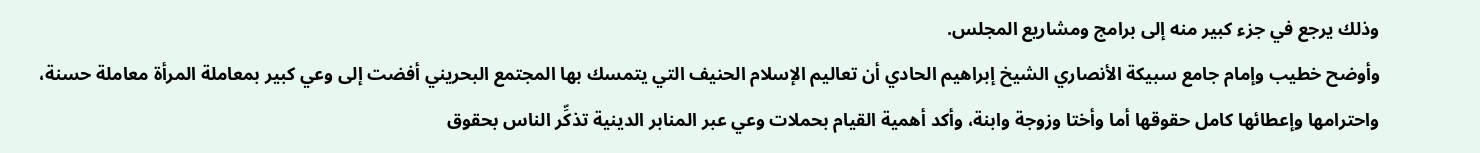وذلك يرجع في جزء كبير منه إلى برامج ومشاريع المجلس.
وأوضح خطيب وإمام جامع سبيكة الأنصاري الشيخ إبراهيم الحادي أن تعاليم الإسلام الحنيف التي يتمسك بها المجتمع البحريني أفضت إلى وعي كبير بمعاملة المرأة معاملة حسنة، واحترامها وإعطائها كامل حقوقها أما وأختا وزوجة وابنة، وأكد أهمية القيام بحملات وعي عبر المنابر الدينية تذكِّر الناس بحقوق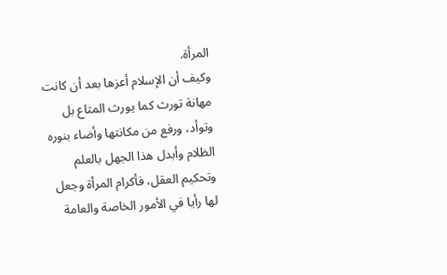المرأة.
وكيف أن الإسلام أعزها بعد أن كانت مهانة تورث كما يورث المتاع بل وتوأد، ورفع من مكانتها وأضاء بنوره الظلام وأبدل هذا الجهل بالعلم وتحكيم العقل، فأكرام المرأة وجعل لها رأيا في الأمور الخاصة والعامة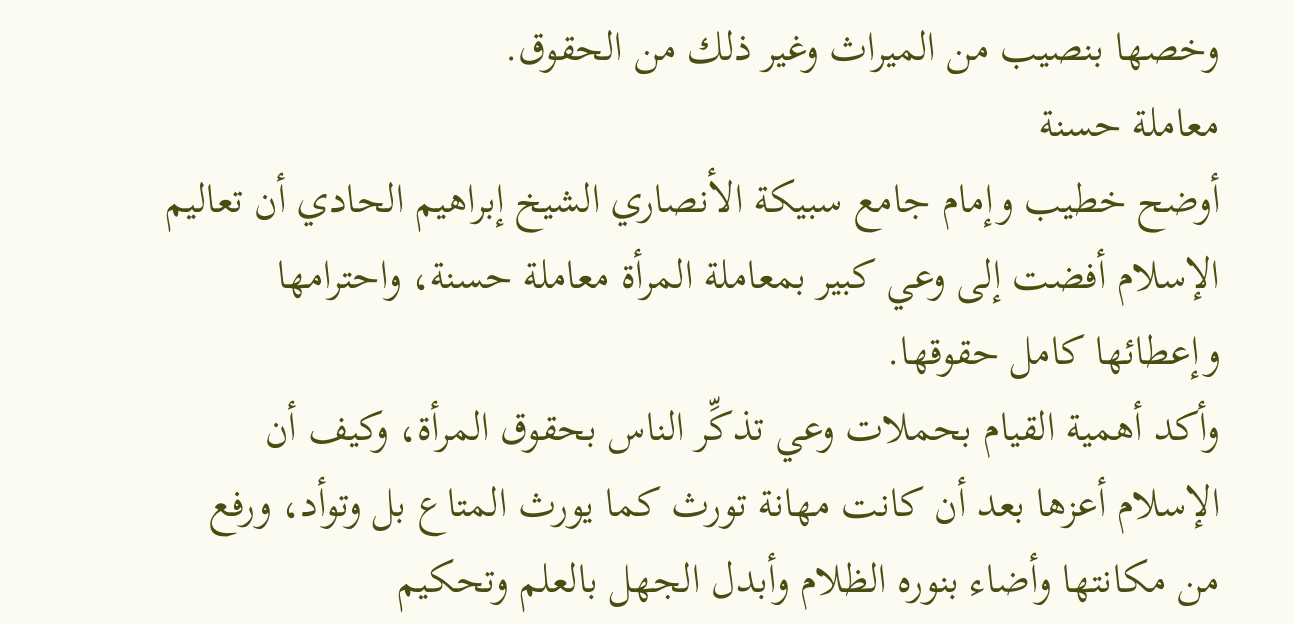وخصها بنصيب من الميراث وغير ذلك من الحقوق.
معاملة حسنة
أوضح خطيب وإمام جامع سبيكة الأنصاري الشيخ إبراهيم الحادي أن تعاليم الإسلام أفضت إلى وعي كبير بمعاملة المرأة معاملة حسنة، واحترامها وإعطائها كامل حقوقها.
وأكد أهمية القيام بحملات وعي تذكِّر الناس بحقوق المرأة، وكيف أن الإسلام أعزها بعد أن كانت مهانة تورث كما يورث المتاع بل وتوأد، ورفع من مكانتها وأضاء بنوره الظلام وأبدل الجهل بالعلم وتحكيم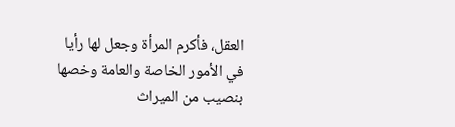العقل، فأكرم المرأة وجعل لها رأيا في الأمور الخاصة والعامة وخصها بنصيب من الميراث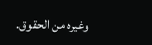وغيره من الحقوق.